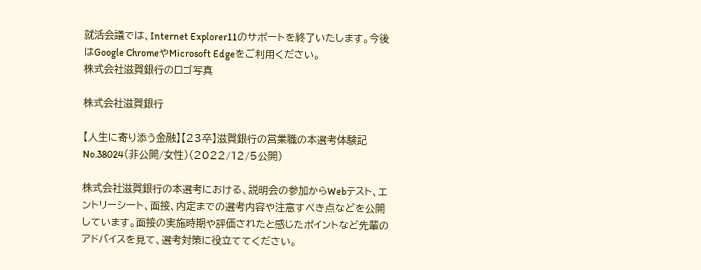就活会議では、Internet Explorer11のサポートを終了いたします。今後はGoogle ChromeやMicrosoft Edgeをご利用ください。
株式会社滋賀銀行のロゴ写真

株式会社滋賀銀行

【人生に寄り添う金融】【23卒】滋賀銀行の営業職の本選考体験記 No.38024(非公開/女性)(2022/12/5公開)

株式会社滋賀銀行の本選考における、説明会の参加からWebテスト、エントリーシート、面接、内定までの選考内容や注意すべき点などを公開しています。面接の実施時期や評価されたと感じたポイントなど先輩のアドバイスを見て、選考対策に役立ててください。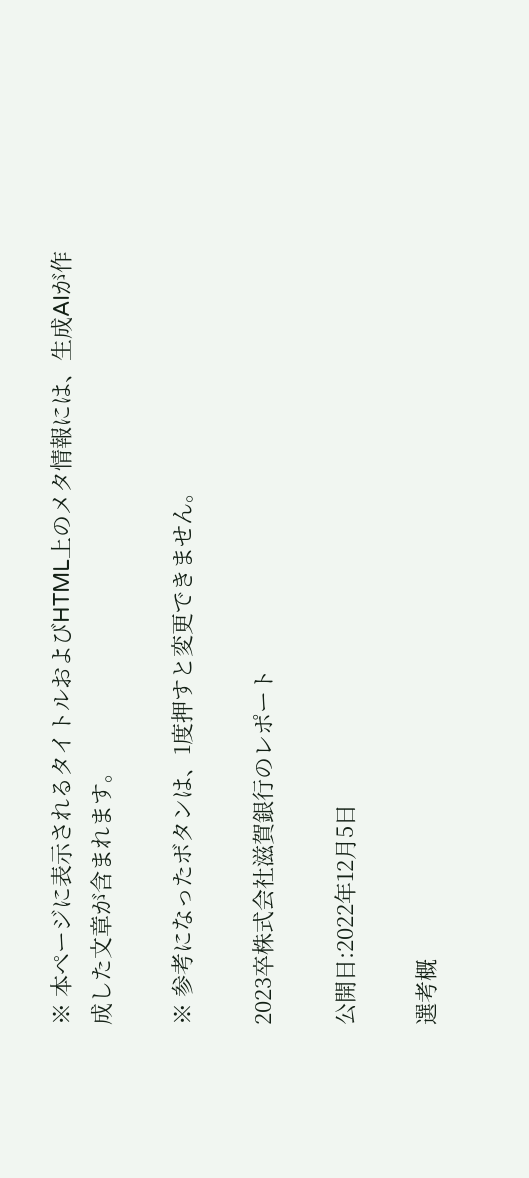※ 本ページに表示されるタイトルおよびHTML上のメタ情報には、生成AIが作成した文章が含まれます。

※ 参考になったボタンは、1度押すと変更できません。

2023卒株式会社滋賀銀行のレポート

公開日:2022年12月5日

選考概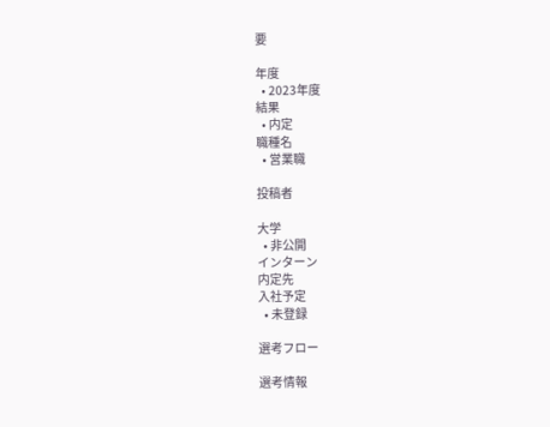要

年度
  • 2023年度
結果
  • 内定
職種名
  • 営業職

投稿者

大学
  • 非公開
インターン
内定先
入社予定
  • 未登録

選考フロー

選考情報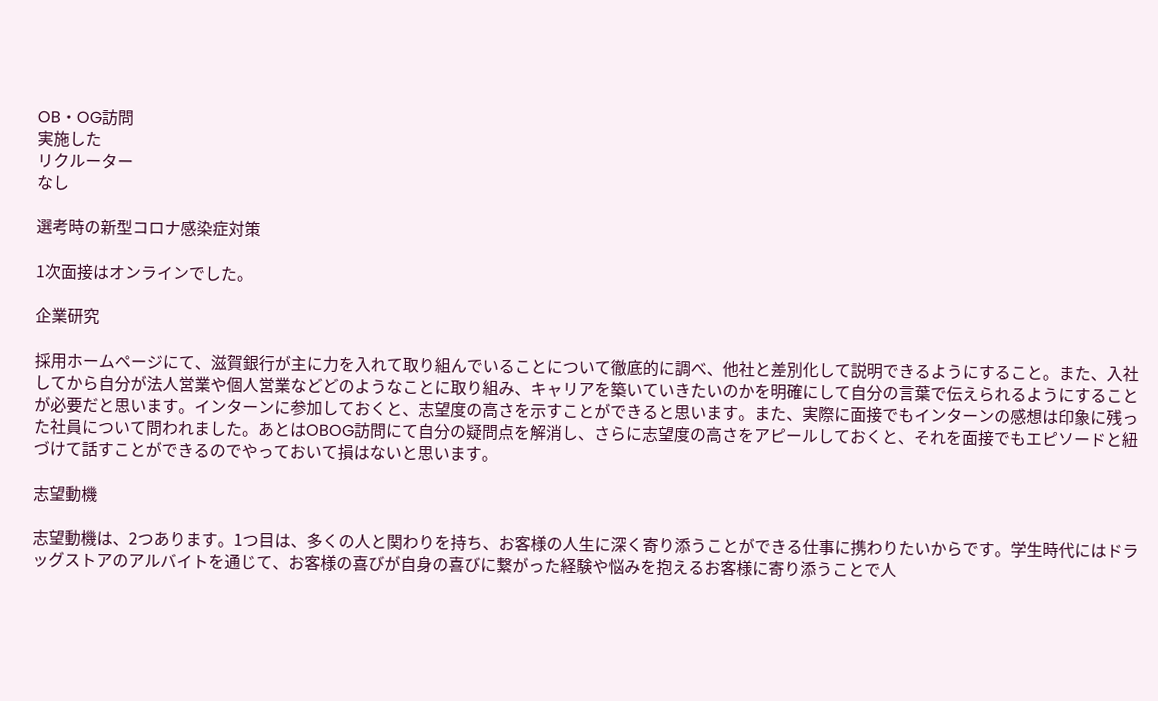OB・OG訪問
実施した
リクルーター
なし

選考時の新型コロナ感染症対策

1次面接はオンラインでした。

企業研究

採用ホームページにて、滋賀銀行が主に力を入れて取り組んでいることについて徹底的に調べ、他社と差別化して説明できるようにすること。また、入社してから自分が法人営業や個人営業などどのようなことに取り組み、キャリアを築いていきたいのかを明確にして自分の言葉で伝えられるようにすることが必要だと思います。インターンに参加しておくと、志望度の高さを示すことができると思います。また、実際に面接でもインターンの感想は印象に残った社員について問われました。あとはOBOG訪問にて自分の疑問点を解消し、さらに志望度の高さをアピールしておくと、それを面接でもエピソードと紐づけて話すことができるのでやっておいて損はないと思います。

志望動機

志望動機は、2つあります。1つ目は、多くの人と関わりを持ち、お客様の人生に深く寄り添うことができる仕事に携わりたいからです。学生時代にはドラッグストアのアルバイトを通じて、お客様の喜びが自身の喜びに繋がった経験や悩みを抱えるお客様に寄り添うことで人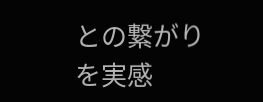との繋がりを実感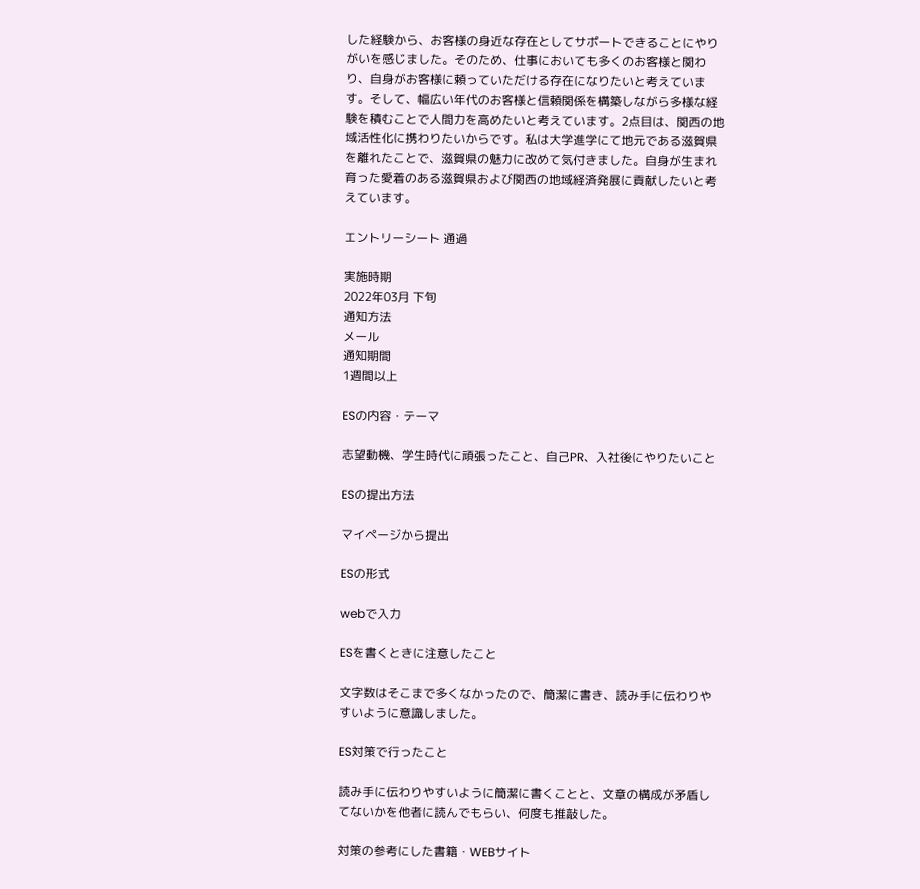した経験から、お客様の身近な存在としてサポートできることにやりがいを感じました。そのため、仕事においても多くのお客様と関わり、自身がお客様に頼っていただける存在になりたいと考えています。そして、幅広い年代のお客様と信頼関係を構築しながら多様な経験を積むことで人間力を高めたいと考えています。2点目は、関西の地域活性化に携わりたいからです。私は大学進学にて地元である滋賀県を離れたことで、滋賀県の魅力に改めて気付きました。自身が生まれ育った愛着のある滋賀県および関西の地域経済発展に貢献したいと考えています。

エントリーシート 通過

実施時期
2022年03月 下旬
通知方法
メール
通知期間
1週間以上

ESの内容・テーマ

志望動機、学生時代に頑張ったこと、自己PR、入社後にやりたいこと

ESの提出方法

マイページから提出

ESの形式

webで入力

ESを書くときに注意したこと

文字数はそこまで多くなかったので、簡潔に書き、読み手に伝わりやすいように意識しました。

ES対策で行ったこと

読み手に伝わりやすいように簡潔に書くことと、文章の構成が矛盾してないかを他者に読んでもらい、何度も推敲した。

対策の参考にした書籍・WEBサイト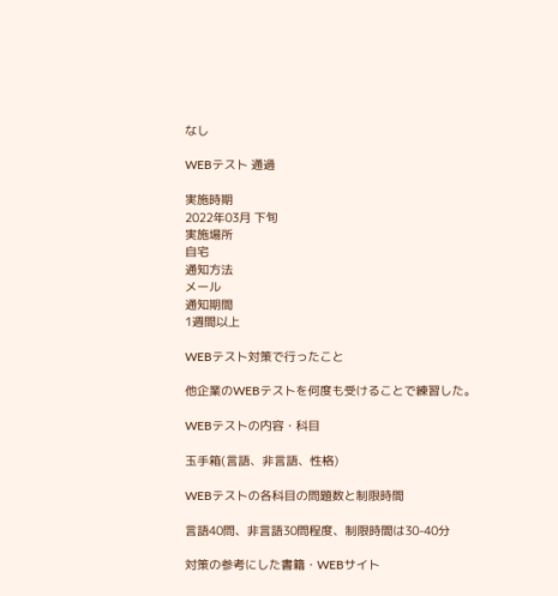なし

WEBテスト 通過

実施時期
2022年03月 下旬
実施場所
自宅
通知方法
メール
通知期間
1週間以上

WEBテスト対策で行ったこと

他企業のWEBテストを何度も受けることで練習した。

WEBテストの内容・科目

玉手箱(言語、非言語、性格)

WEBテストの各科目の問題数と制限時間

言語40問、非言語30問程度、制限時間は30-40分

対策の参考にした書籍・WEBサイト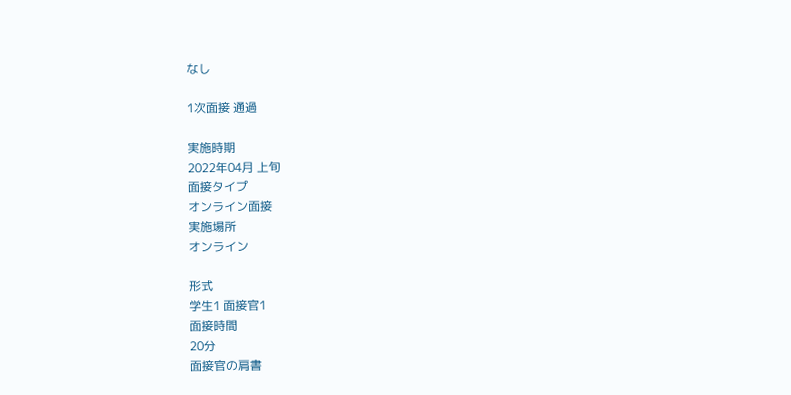なし

1次面接 通過

実施時期
2022年04月 上旬
面接タイプ
オンライン面接
実施場所
オンライン

形式
学生1 面接官1
面接時間
20分
面接官の肩書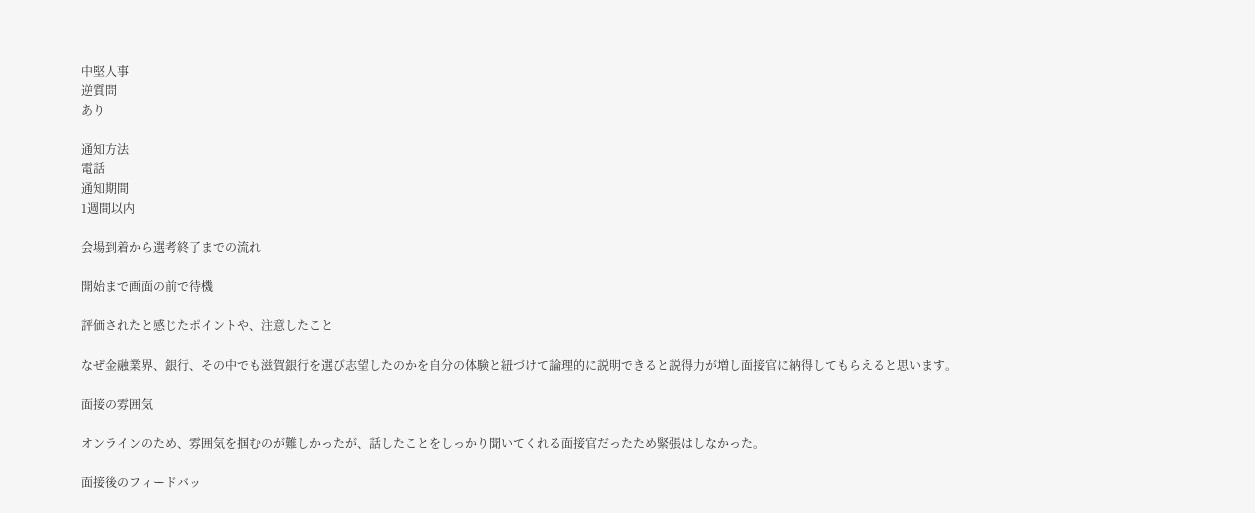中堅人事
逆質問
あり

通知方法
電話
通知期間
1週間以内

会場到着から選考終了までの流れ

開始まで画面の前で待機

評価されたと感じたポイントや、注意したこと

なぜ金融業界、銀行、その中でも滋賀銀行を選び志望したのかを自分の体験と紐づけて論理的に説明できると説得力が増し面接官に納得してもらえると思います。

面接の雰囲気

オンラインのため、雰囲気を掴むのが難しかったが、話したことをしっかり聞いてくれる面接官だったため緊張はしなかった。

面接後のフィードバッ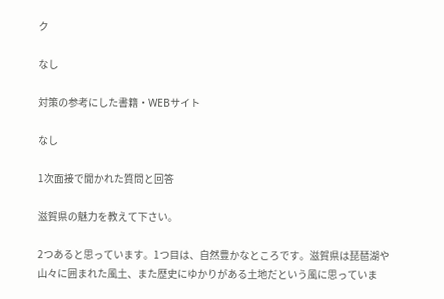ク

なし

対策の参考にした書籍・WEBサイト

なし

1次面接で聞かれた質問と回答

滋賀県の魅力を教えて下さい。

2つあると思っています。1つ目は、自然豊かなところです。滋賀県は琵琶湖や山々に囲まれた風土、また歴史にゆかりがある土地だという風に思っていま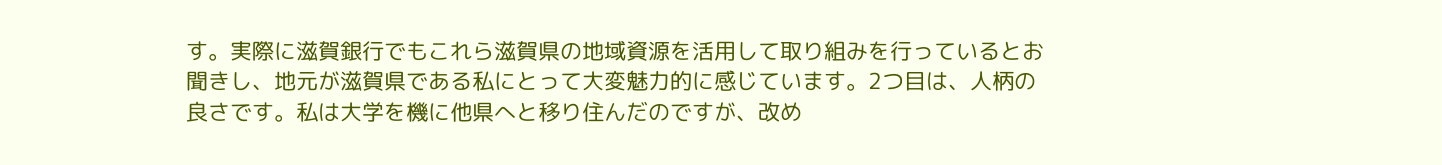す。実際に滋賀銀行でもこれら滋賀県の地域資源を活用して取り組みを行っているとお聞きし、地元が滋賀県である私にとって大変魅力的に感じています。2つ目は、人柄の良さです。私は大学を機に他県へと移り住んだのですが、改め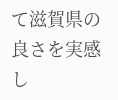て滋賀県の良さを実感し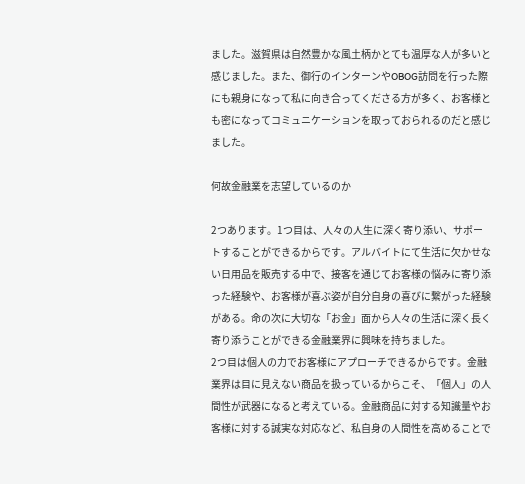ました。滋賀県は自然豊かな風土柄かとても温厚な人が多いと感じました。また、御行のインターンやOBOG訪問を行った際にも親身になって私に向き合ってくださる方が多く、お客様とも密になってコミュニケーションを取っておられるのだと感じました。

何故金融業を志望しているのか

2つあります。1つ目は、人々の人生に深く寄り添い、サポートすることができるからです。アルバイトにて生活に欠かせない日用品を販売する中で、接客を通じてお客様の悩みに寄り添った経験や、お客様が喜ぶ姿が自分自身の喜びに繋がった経験がある。命の次に大切な「お金」面から人々の生活に深く長く寄り添うことができる金融業界に興味を持ちました。
2つ目は個人の力でお客様にアプローチできるからです。金融業界は目に見えない商品を扱っているからこそ、「個人」の人間性が武器になると考えている。金融商品に対する知識量やお客様に対する誠実な対応など、私自身の人間性を高めることで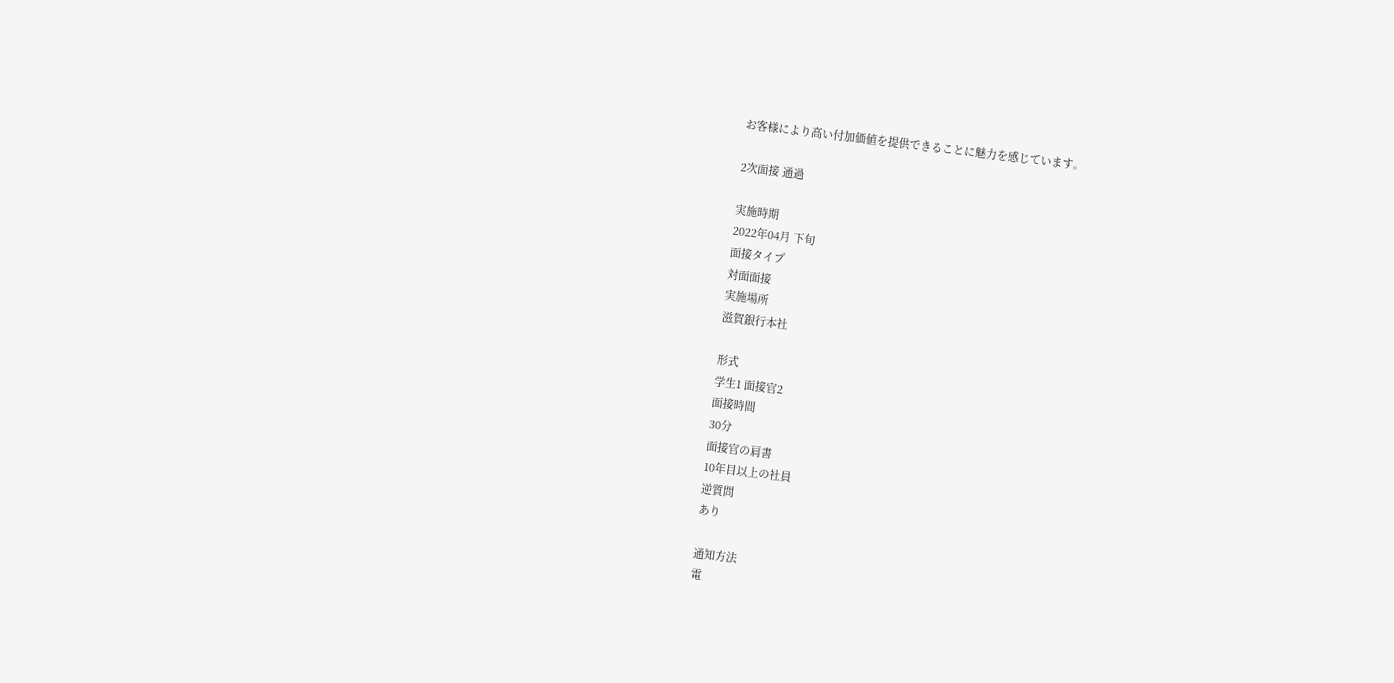お客様により高い付加価値を提供できることに魅力を感じています。

2次面接 通過

実施時期
2022年04月 下旬
面接タイプ
対面面接
実施場所
滋賀銀行本社

形式
学生1 面接官2
面接時間
30分
面接官の肩書
10年目以上の社員
逆質問
あり

通知方法
電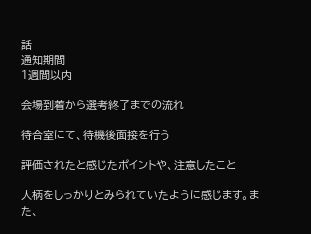話
通知期間
1週間以内

会場到着から選考終了までの流れ

待合室にて、待機後面接を行う

評価されたと感じたポイントや、注意したこと

人柄をしっかりとみられていたように感じます。また、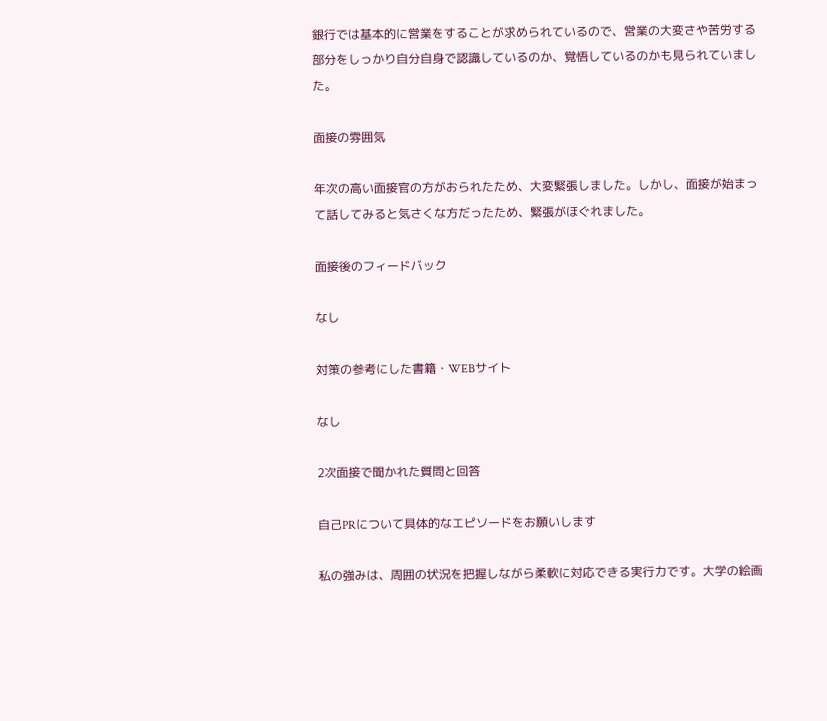銀行では基本的に営業をすることが求められているので、営業の大変さや苦労する部分をしっかり自分自身で認識しているのか、覚悟しているのかも見られていました。

面接の雰囲気

年次の高い面接官の方がおられたため、大変緊張しました。しかし、面接が始まって話してみると気さくな方だったため、緊張がほぐれました。

面接後のフィードバック

なし

対策の参考にした書籍・WEBサイト

なし

2次面接で聞かれた質問と回答

自己PRについて具体的なエピソードをお願いします

私の強みは、周囲の状況を把握しながら柔軟に対応できる実行力です。大学の絵画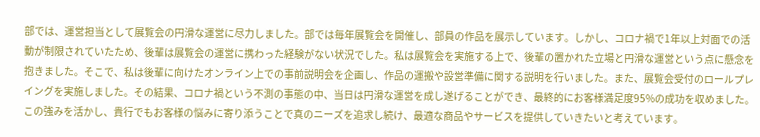部では、運営担当として展覧会の円滑な運営に尽力しました。部では毎年展覧会を開催し、部員の作品を展示しています。しかし、コロナ禍で1年以上対面での活動が制限されていたため、後輩は展覧会の運営に携わった経験がない状況でした。私は展覧会を実施する上で、後輩の置かれた立場と円滑な運営という点に懸念を抱きました。そこで、私は後輩に向けたオンライン上での事前説明会を企画し、作品の運搬や設営準備に関する説明を行いました。また、展覧会受付のロールプレイングを実施しました。その結果、コロナ禍という不測の事態の中、当日は円滑な運営を成し遂げることができ、最終的にお客様満足度95%の成功を収めました。この強みを活かし、貴行でもお客様の悩みに寄り添うことで真のニーズを追求し続け、最適な商品やサービスを提供していきたいと考えています。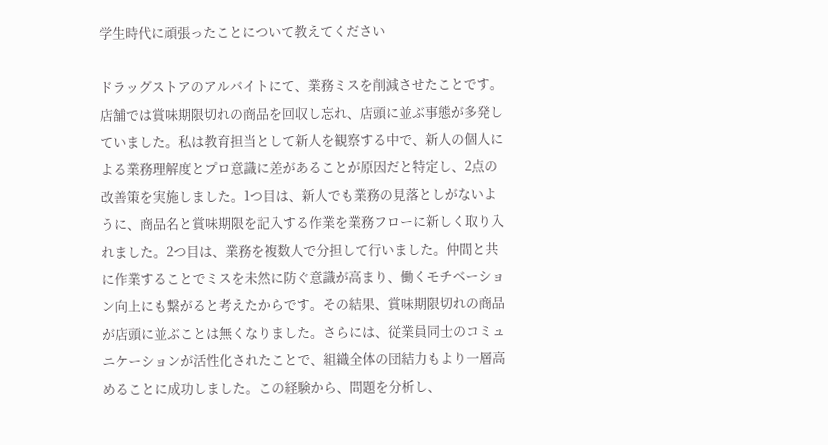学生時代に頑張ったことについて教えてください

ドラッグストアのアルバイトにて、業務ミスを削減させたことです。店舗では賞味期限切れの商品を回収し忘れ、店頭に並ぶ事態が多発していました。私は教育担当として新人を観察する中で、新人の個人による業務理解度とプロ意識に差があることが原因だと特定し、2点の改善策を実施しました。1つ目は、新人でも業務の見落としがないように、商品名と賞味期限を記入する作業を業務フローに新しく取り入れました。2つ目は、業務を複数人で分担して行いました。仲間と共に作業することでミスを未然に防ぐ意識が高まり、働くモチベーション向上にも繋がると考えたからです。その結果、賞味期限切れの商品が店頭に並ぶことは無くなりました。さらには、従業員同士のコミュニケーションが活性化されたことで、組織全体の団結力もより一層高めることに成功しました。この経験から、問題を分析し、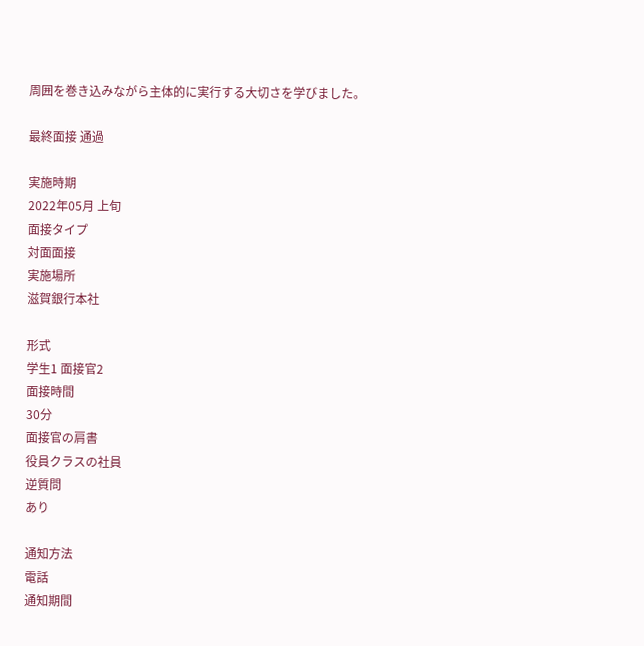周囲を巻き込みながら主体的に実行する大切さを学びました。

最終面接 通過

実施時期
2022年05月 上旬
面接タイプ
対面面接
実施場所
滋賀銀行本社

形式
学生1 面接官2
面接時間
30分
面接官の肩書
役員クラスの社員
逆質問
あり

通知方法
電話
通知期間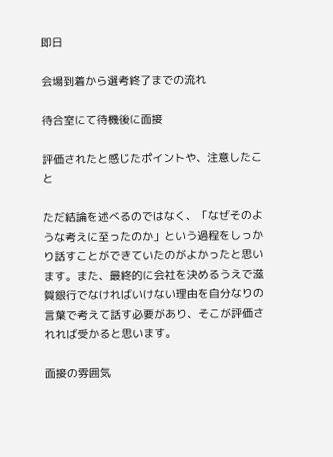即日

会場到着から選考終了までの流れ

待合室にて待機後に面接

評価されたと感じたポイントや、注意したこと

ただ結論を述べるのではなく、「なぜそのような考えに至ったのか」という過程をしっかり話すことができていたのがよかったと思います。また、最終的に会社を決めるうえで滋賀銀行でなければいけない理由を自分なりの言葉で考えて話す必要があり、そこが評価されれば受かると思います。

面接の雰囲気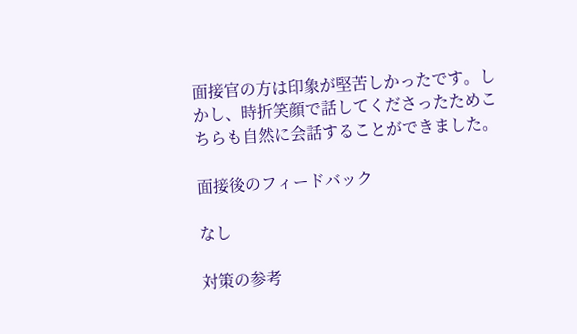面接官の方は印象が堅苦しかったです。しかし、時折笑顔で話してくださったためこちらも自然に会話することができました。

面接後のフィードバック

なし

対策の参考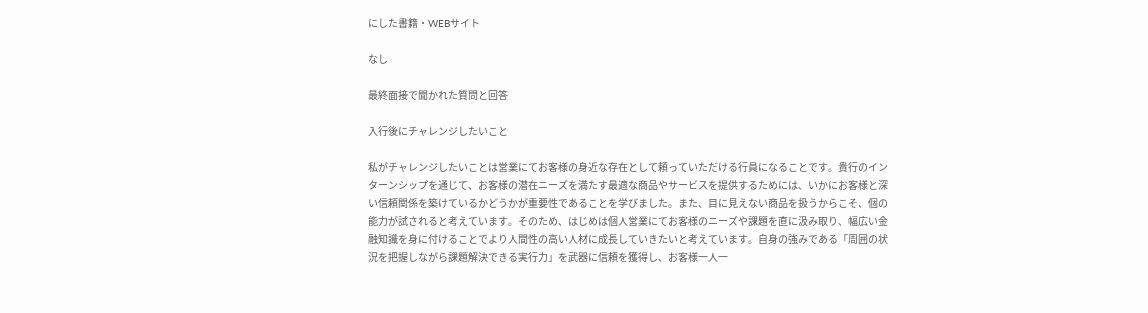にした書籍・WEBサイト

なし

最終面接で聞かれた質問と回答

入行後にチャレンジしたいこと

私がチャレンジしたいことは営業にてお客様の身近な存在として頼っていただける行員になることです。貴行のインターンシップを通じて、お客様の潜在ニーズを満たす最適な商品やサービスを提供するためには、いかにお客様と深い信頼関係を築けているかどうかが重要性であることを学びました。また、目に見えない商品を扱うからこそ、個の能力が試されると考えています。そのため、はじめは個人営業にてお客様のニーズや課題を直に汲み取り、幅広い金融知識を身に付けることでより人間性の高い人材に成長していきたいと考えています。自身の強みである「周囲の状況を把握しながら課題解決できる実行力」を武器に信頼を獲得し、お客様一人一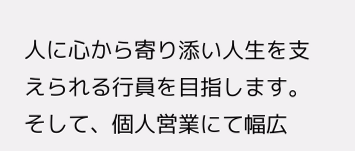人に心から寄り添い人生を支えられる行員を目指します。そして、個人営業にて幅広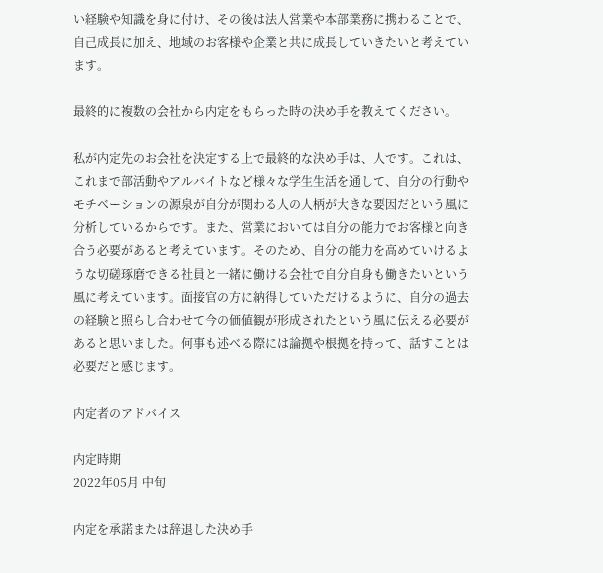い経験や知識を身に付け、その後は法人営業や本部業務に携わることで、自己成長に加え、地域のお客様や企業と共に成長していきたいと考えています。

最終的に複数の会社から内定をもらった時の決め手を教えてください。

私が内定先のお会社を決定する上で最終的な決め手は、人です。これは、これまで部活動やアルバイトなど様々な学生生活を通して、自分の行動やモチベーションの源泉が自分が関わる人の人柄が大きな要因だという風に分析しているからです。また、営業においては自分の能力でお客様と向き合う必要があると考えています。そのため、自分の能力を高めていけるような切磋琢磨できる社員と一緒に働ける会社で自分自身も働きたいという風に考えています。面接官の方に納得していただけるように、自分の過去の経験と照らし合わせて今の価値観が形成されたという風に伝える必要があると思いました。何事も述べる際には論拠や根拠を持って、話すことは必要だと感じます。

内定者のアドバイス

内定時期
2022年05月 中旬

内定を承諾または辞退した決め手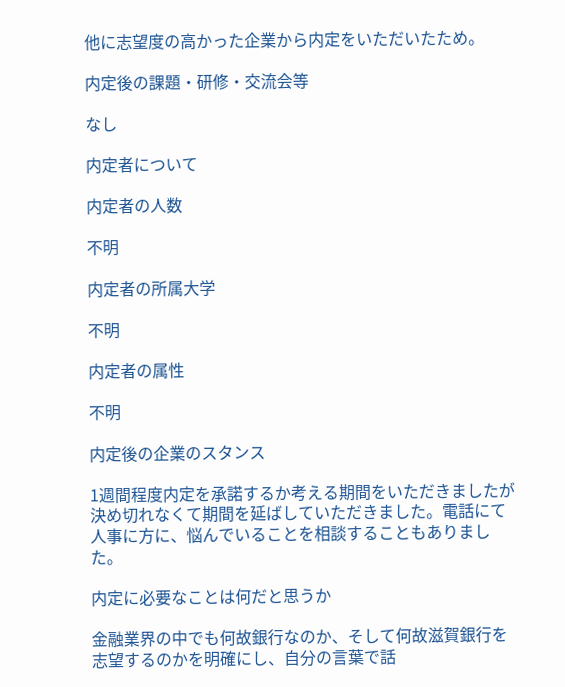他に志望度の高かった企業から内定をいただいたため。

内定後の課題・研修・交流会等

なし

内定者について

内定者の人数

不明

内定者の所属大学

不明

内定者の属性

不明

内定後の企業のスタンス

1週間程度内定を承諾するか考える期間をいただきましたが決め切れなくて期間を延ばしていただきました。電話にて人事に方に、悩んでいることを相談することもありました。

内定に必要なことは何だと思うか

金融業界の中でも何故銀行なのか、そして何故滋賀銀行を志望するのかを明確にし、自分の言葉で話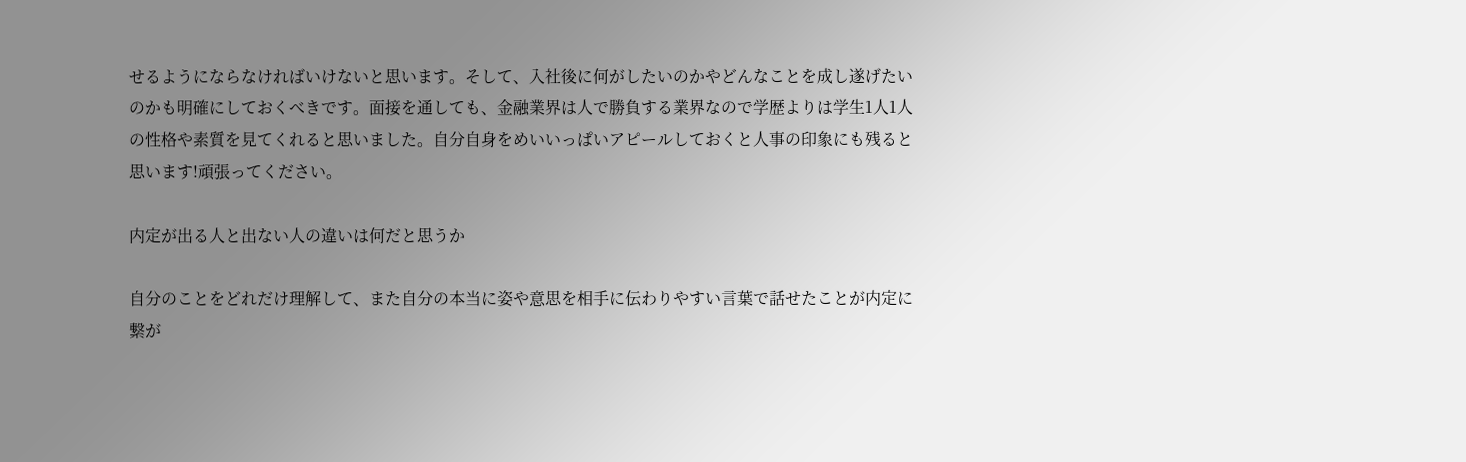せるようにならなければいけないと思います。そして、入社後に何がしたいのかやどんなことを成し遂げたいのかも明確にしておくべきです。面接を通しても、金融業界は人で勝負する業界なので学歴よりは学生1人1人の性格や素質を見てくれると思いました。自分自身をめいいっぱいアピールしておくと人事の印象にも残ると思います!頑張ってください。

内定が出る人と出ない人の違いは何だと思うか

自分のことをどれだけ理解して、また自分の本当に姿や意思を相手に伝わりやすい言葉で話せたことが内定に繋が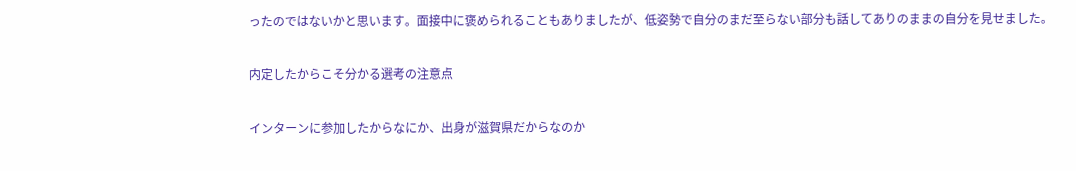ったのではないかと思います。面接中に褒められることもありましたが、低姿勢で自分のまだ至らない部分も話してありのままの自分を見せました。

内定したからこそ分かる選考の注意点

インターンに参加したからなにか、出身が滋賀県だからなのか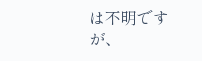は不明ですが、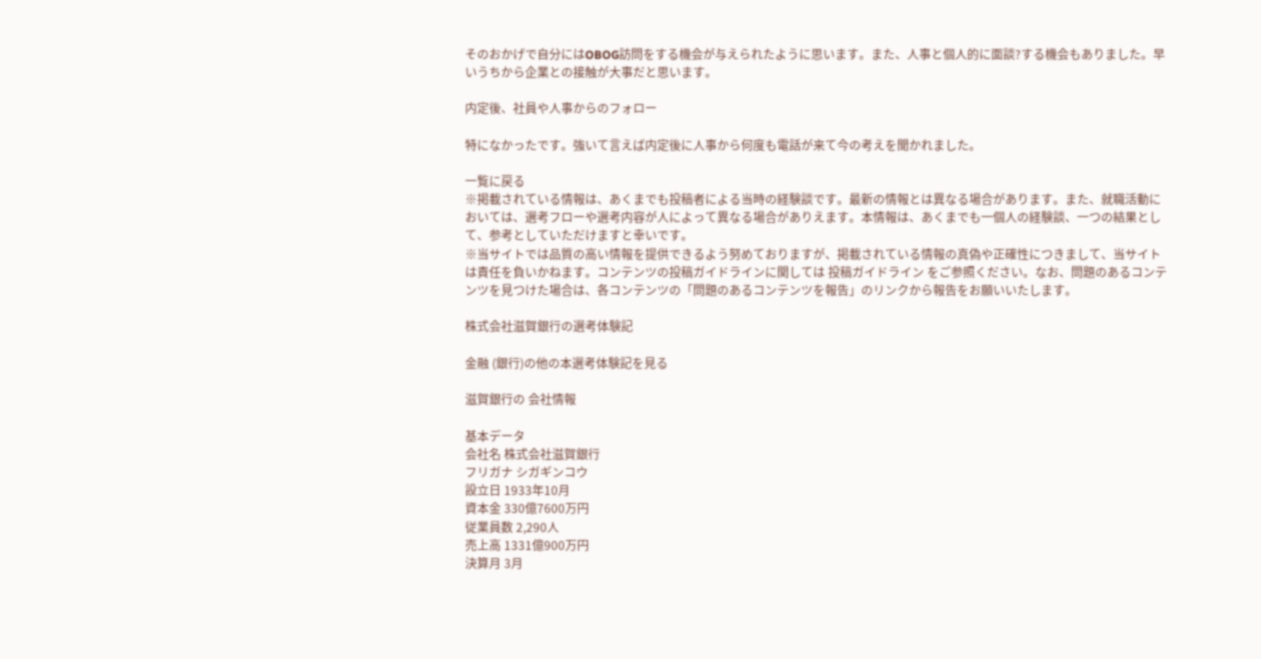そのおかげで自分にはOBOG訪問をする機会が与えられたように思います。また、人事と個人的に面談?する機会もありました。早いうちから企業との接触が大事だと思います。

内定後、社員や人事からのフォロー

特になかったです。強いて言えば内定後に人事から何度も電話が来て今の考えを聞かれました。

一覧に戻る
※掲載されている情報は、あくまでも投稿者による当時の経験談です。最新の情報とは異なる場合があります。また、就職活動においては、選考フローや選考内容が人によって異なる場合がありえます。本情報は、あくまでも一個人の経験談、一つの結果として、参考としていただけますと幸いです。
※当サイトでは品質の高い情報を提供できるよう努めておりますが、掲載されている情報の真偽や正確性につきまして、当サイトは責任を負いかねます。コンテンツの投稿ガイドラインに関しては 投稿ガイドライン をご参照ください。なお、問題のあるコンテンツを見つけた場合は、各コンテンツの「問題のあるコンテンツを報告」のリンクから報告をお願いいたします。

株式会社滋賀銀行の選考体験記

金融 (銀行)の他の本選考体験記を見る

滋賀銀行の 会社情報

基本データ
会社名 株式会社滋賀銀行
フリガナ シガギンコウ
設立日 1933年10月
資本金 330億7600万円
従業員数 2,290人
売上高 1331億900万円
決算月 3月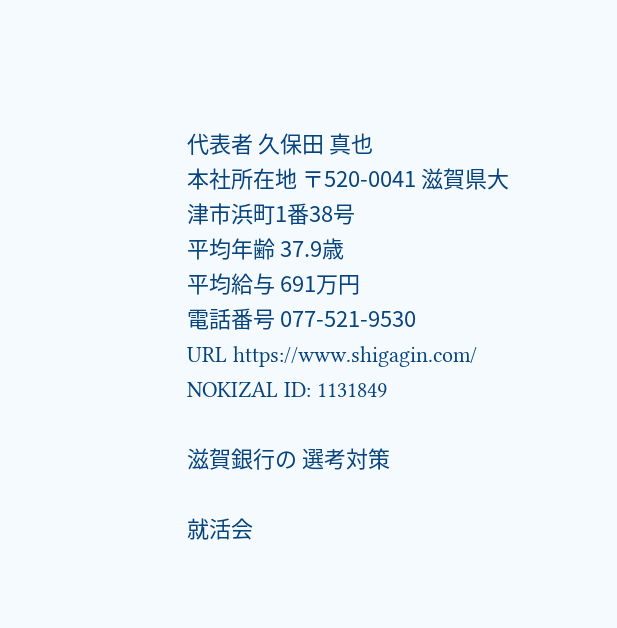代表者 久保田 真也
本社所在地 〒520-0041 滋賀県大津市浜町1番38号
平均年齢 37.9歳
平均給与 691万円
電話番号 077-521-9530
URL https://www.shigagin.com/
NOKIZAL ID: 1131849

滋賀銀行の 選考対策

就活会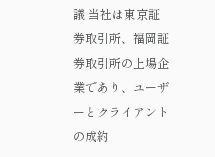議 当社は東京証券取引所、福岡証券取引所の上場企業であり、ユーザーとクライアントの成約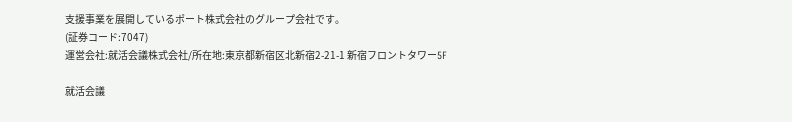支援事業を展開しているポート株式会社のグループ会社です。
(証券コード:7047)
運営会社:就活会議株式会社/所在地:東京都新宿区北新宿2-21-1 新宿フロントタワー5F

就活会議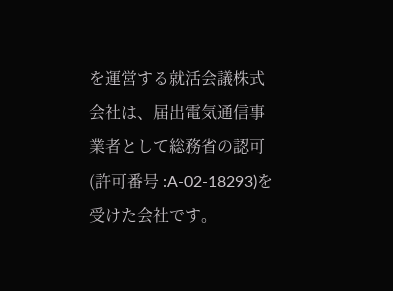を運営する就活会議株式会社は、届出電気通信事業者として総務省の認可(許可番号 :A-02-18293)を受けた会社です。